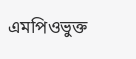এমপিওভুক্ত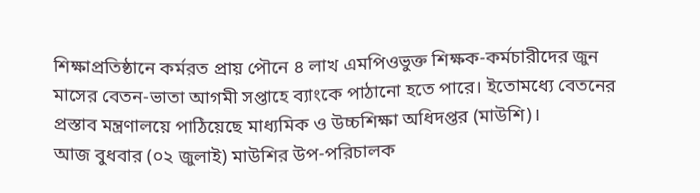শিক্ষাপ্রতিষ্ঠানে কর্মরত প্রায় পৌনে ৪ লাখ এমপিওভুক্ত শিক্ষক-কর্মচারীদের জুন মাসের বেতন-ভাতা আগমী সপ্তাহে ব্যাংকে পাঠানো হতে পারে। ইতোমধ্যে বেতনের প্রস্তাব মন্ত্রণালয়ে পাঠিয়েছে মাধ্যমিক ও উচ্চশিক্ষা অধিদপ্তর (মাউশি)।
আজ বুধবার (০২ জুলাই) মাউশির উপ-পরিচালক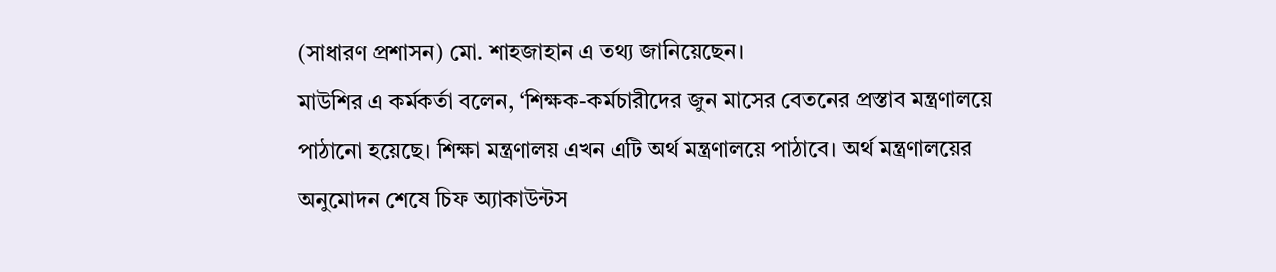(সাধারণ প্রশাসন) মো. শাহজাহান এ তথ্য জানিয়েছেন।
মাউশির এ কর্মকর্তা বলেন, ‘শিক্ষক-কর্মচারীদের জুন মাসের বেতনের প্রস্তাব মন্ত্রণালয়ে পাঠানো হয়েছে। শিক্ষা মন্ত্রণালয় এখন এটি অর্থ মন্ত্রণালয়ে পাঠাবে। অর্থ মন্ত্রণালয়ের অনুমোদন শেষে চিফ অ্যাকাউন্টস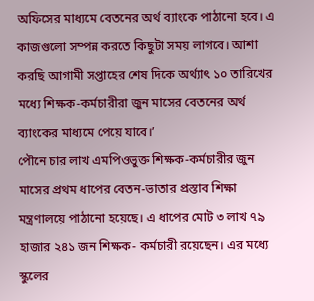অফিসের মাধ্যমে বেতনের অর্থ ব্যাংকে পাঠানো হবে। এ কাজগুলো সম্পন্ন করতে কিছুটা সময় লাগবে। আশা করছি আগামী সপ্তাহের শেষ দিকে অর্থ্যাৎ ১০ তারিখের মধ্যে শিক্ষক-কর্মচারীরা জুন মাসের বেতনের অর্থ ব্যাংকের মাধ্যমে পেয়ে যাবে।’
পৌনে চার লাখ এমপিওভুক্ত শিক্ষক-কর্মচারীর জুন মাসের প্রথম ধাপের বেতন-ভাতার প্রস্তাব শিক্ষা মন্ত্রণালয়ে পাঠানো হয়েছে। এ ধাপের মোট ৩ লাখ ৭৯ হাজার ২৪১ জন শিক্ষক- কর্মচারী রয়েছেন। এর মধ্যে স্কুলের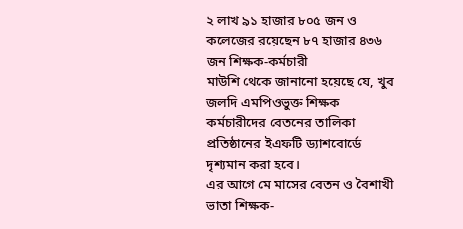২ লাখ ৯১ হাজার ৮০৫ জন ও কলেজের রয়েছেন ৮৭ হাজার ৪৩৬ জন শিক্ষক-কর্মচারী
মাউশি থেকে জানানো হয়েছে যে, খুব জলদি এমপিওভুক্ত শিক্ষক কর্মচারীদের বেতনের তালিকা প্রতিষ্ঠানের ইএফটি ড্যাশবোর্ডে দৃশ্যমান করা হবে।
এর আগে মে মাসের বেতন ও বৈশাখী ভাতা শিক্ষক-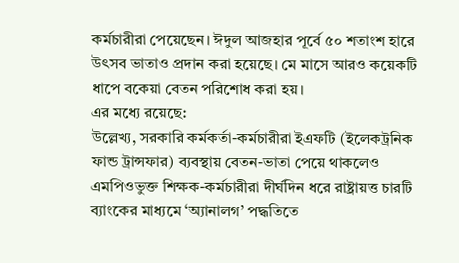কর্মচারীরা পেয়েছেন। ঈদুল আজহার পূর্বে ৫০ শতাংশ হারে উৎসব ভাতাও প্রদান করা হয়েছে। মে মাসে আরও কয়েকটি ধাপে বকেয়া বেতন পরিশোধ করা হয়।
এর মধ্যে রয়েছে:
উল্লেখ্য, সরকারি কর্মকর্তা-কর্মচারীরা ইএফটি (ইলেকট্রনিক ফান্ড ট্রান্সফার) ব্যবস্থায় বেতন-ভাতা পেয়ে থাকলেও এমপিওভুক্ত শিক্ষক-কর্মচারীরা দীর্ঘদিন ধরে রাষ্ট্রায়ত্ত চারটি ব্যাংকের মাধ্যমে ‘অ্যানালগ’ পদ্ধতিতে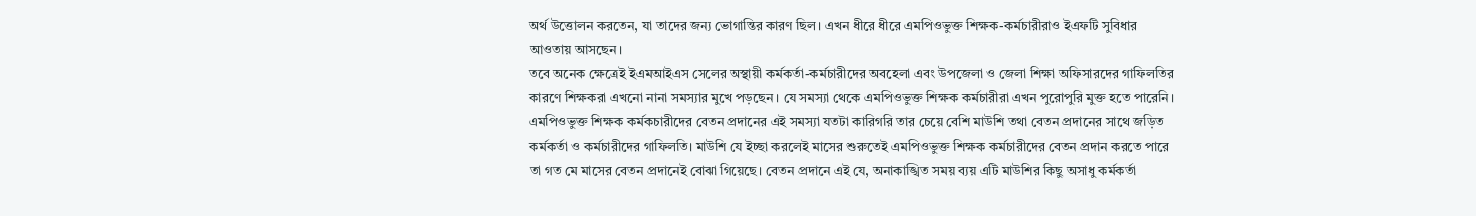অর্থ উত্তোলন করতেন, যা তাদের জন্য ভোগান্তির কারণ ছিল। এখন ধীরে ধীরে এমপিওভুক্ত শিক্ষক-কর্মচারীরাও ইএফটি সুবিধার আওতায় আসছেন।
তবে অনেক ক্ষেত্রেই ইএমআইএস সেলের অস্থায়ী কর্মকর্তা-কর্মচারীদের অবহেলা এবং উপজেলা ও জেলা শিক্ষা অফিসারদের গাফিলতির কারণে শিক্ষকরা এখনো নানা সমস্যার মুখে পড়ছেন। যে সমস্যা থেকে এমপিওভুক্ত শিক্ষক কর্মচারীরা এখন পুরোপুরি মুক্ত হতে পারেনি। এমপিওভুক্ত শিক্ষক কর্মকচারীদের বেতন প্রদানের এই সমস্যা যতটা কারিগরি তার চেয়ে বেশি মাউশি তথা বেতন প্রদানের সাথে জড়িত কর্মকর্তা ও কর্মচারীদের গাফিলতি। মাউশি যে ইচ্ছা করলেই মাসের শুরুতেই এমপিওভুক্ত শিক্ষক কর্মচারীদের বেতন প্রদান করতে পারে তা গত মে মাসের বেতন প্রদানেই বোঝা গিয়েছে। বেতন প্রদানে এই যে, অনাকাঙ্খিত সময় ব্যয় এটি মাউশির কিছু অসাধু কর্মকর্তা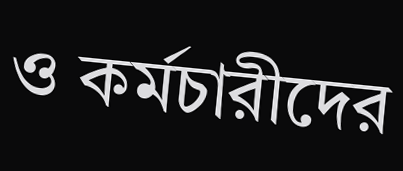ও কর্মচারীদের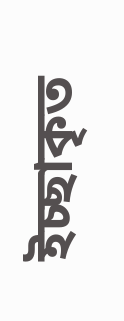ইচ্ছাকৃত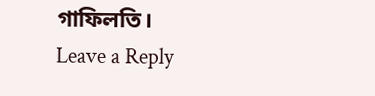গাফিলতি।
Leave a Reply